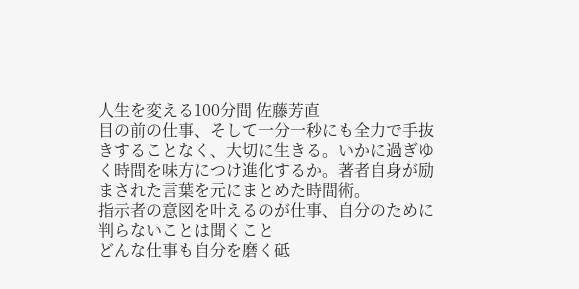人生を変える100分間 佐藤芳直
目の前の仕事、そして一分一秒にも全力で手抜きすることなく、大切に生きる。いかに過ぎゆく時間を味方につけ進化するか。著者自身が励まされた言葉を元にまとめた時間術。
指示者の意図を叶えるのが仕事、自分のために判らないことは聞くこと
どんな仕事も自分を磨く砥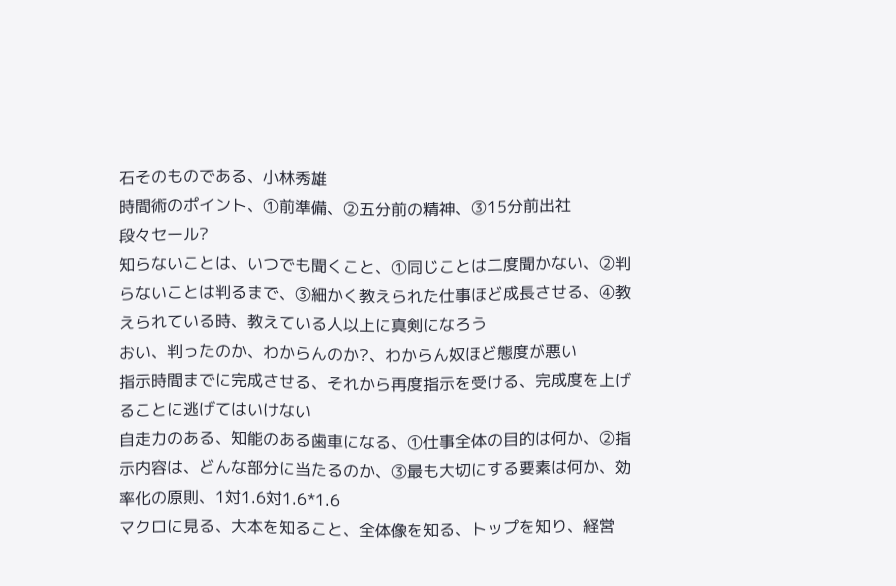石そのものである、小林秀雄
時間術のポイント、①前準備、②五分前の精神、③15分前出社
段々セール?
知らないことは、いつでも聞くこと、①同じことは二度聞かない、②判らないことは判るまで、③細かく教えられた仕事ほど成長させる、④教えられている時、教えている人以上に真剣になろう
おい、判ったのか、わからんのか?、わからん奴ほど態度が悪い
指示時間までに完成させる、それから再度指示を受ける、完成度を上げることに逃げてはいけない
自走力のある、知能のある歯車になる、①仕事全体の目的は何か、②指示内容は、どんな部分に当たるのか、③最も大切にする要素は何か、効率化の原則、1対1.6対1.6*1.6
マクロに見る、大本を知ること、全体像を知る、トップを知り、経営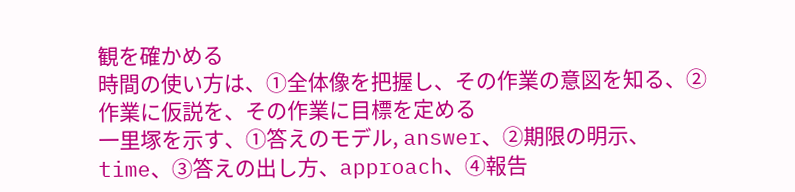観を確かめる
時間の使い方は、①全体像を把握し、その作業の意図を知る、②作業に仮説を、その作業に目標を定める
一里塚を示す、①答えのモデル, answer、②期限の明示、time、③答えの出し方、approach、④報告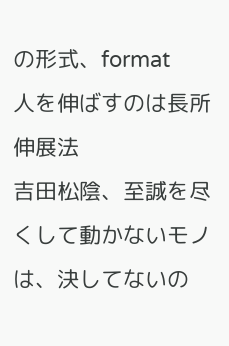の形式、format
人を伸ばすのは長所伸展法
吉田松陰、至誠を尽くして動かないモノは、決してないの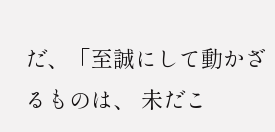だ、「至誠にして動かざるものは、 未だこ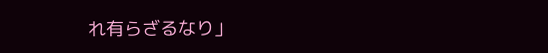れ有らざるなり」